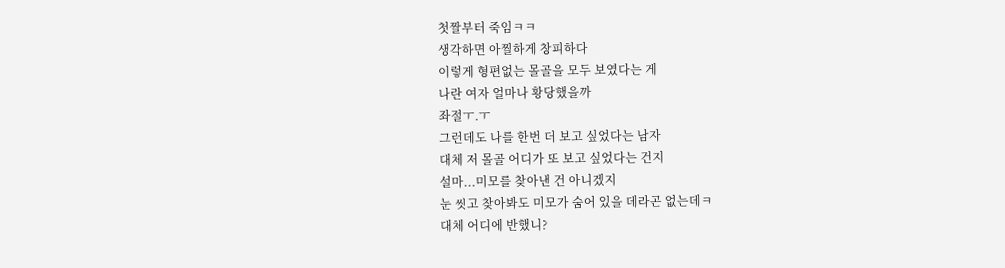첫짤부터 죽임ㅋㅋ
생각하면 아찔하게 창피하다
이렇게 형편없는 몰골을 모두 보였다는 게
나란 여자 얼마나 황당했을까
좌절ㅜ.ㅜ
그런데도 나를 한번 더 보고 싶었다는 남자
대체 저 몰골 어디가 또 보고 싶었다는 건지
설마...미모를 찾아낸 건 아니겠지
눈 씻고 찾아봐도 미모가 숨어 있을 데라곤 없는데ㅋ
대체 어디에 반했니?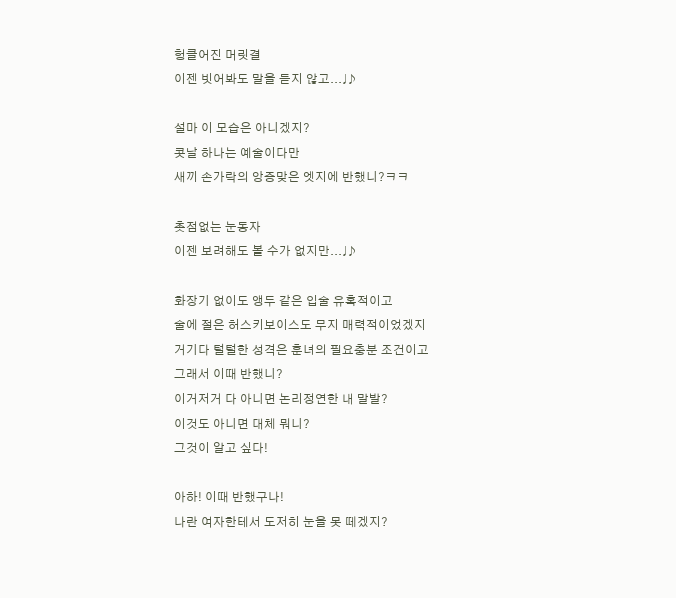헝클어진 머릿결
이젠 빗어봐도 말을 듣지 않고...♩♪

설마 이 모습은 아니겠지?
콧날 하나는 예술이다만
새끼 손가락의 앙증맞은 엣지에 반했니?ㅋㅋ

촛점없는 눈동자
이젠 보려해도 볼 수가 없지만...♩♪

화장기 없이도 앵두 같은 입술 유혹적이고
술에 절은 허스키보이스도 무지 매력적이었겠지
거기다 털털한 성격은 훈녀의 필요충분 조건이고
그래서 이때 반했니?
이거저거 다 아니면 논리정연한 내 말발?
이것도 아니면 대체 뭐니?
그것이 알고 싶다!

아하! 이때 반했구나!
나란 여자한테서 도저히 눈을 못 떼겠지?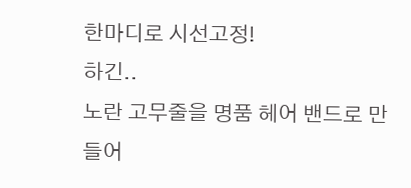한마디로 시선고정!
하긴..
노란 고무줄을 명품 헤어 밴드로 만들어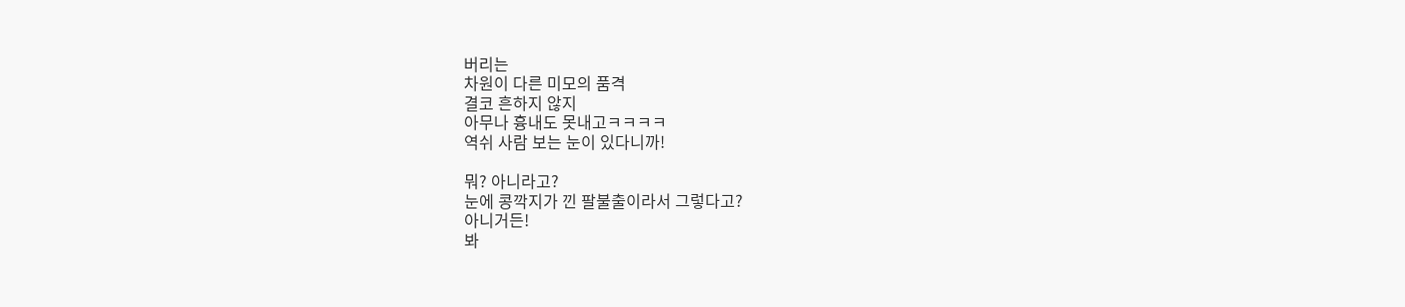버리는
차원이 다른 미모의 품격
결코 흔하지 않지
아무나 흉내도 못내고ㅋㅋㅋㅋ
역쉬 사람 보는 눈이 있다니까!

뭐? 아니라고?
눈에 콩깍지가 낀 팔불출이라서 그렇다고?
아니거든!
봐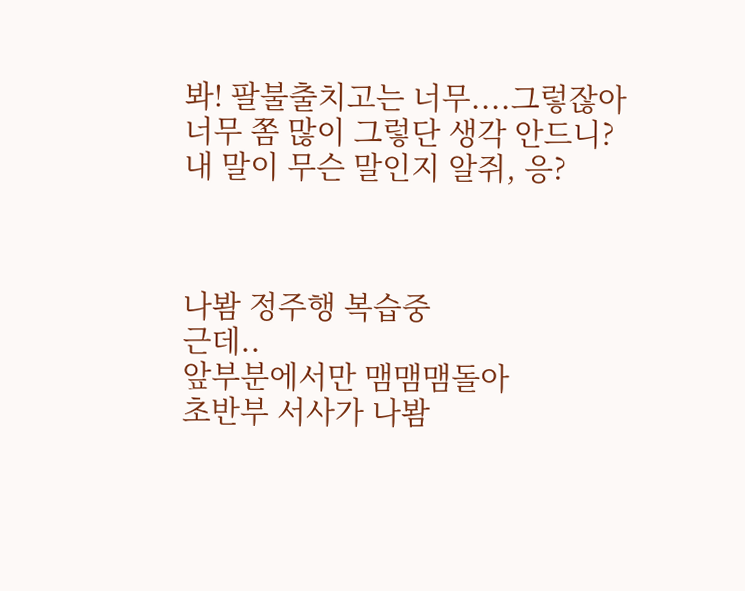봐! 팔불출치고는 너무....그렇잖아
너무 쫌 많이 그렇단 생각 안드니?
내 말이 무슨 말인지 알쥐, 응?



나봠 정주행 복습중
근데..
앞부분에서만 맴맴맴돌아
초반부 서사가 나봠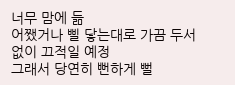너무 맘에 듦
어쨌거나 삘 닿는대로 가끔 두서없이 끄적일 예정
그래서 당연히 뻔하게 뻘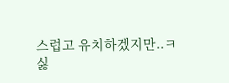스럽고 유치하겠지만..ㅋ
싫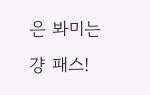은 봐미는 걍 패스!